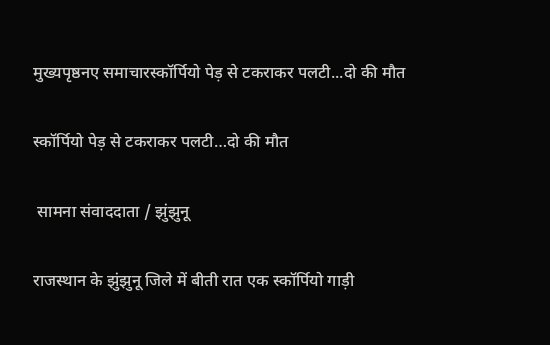मुख्यपृष्ठनए समाचारस्कॉर्पियो पेड़ से टकराकर पलटी...दो की मौत

स्कॉर्पियो पेड़ से टकराकर पलटी…दो की मौत

 सामना संवाददाता / झुंझुनू

राजस्थान के झुंझुनू जिले में बीती रात एक स्कॉर्पियो गाड़ी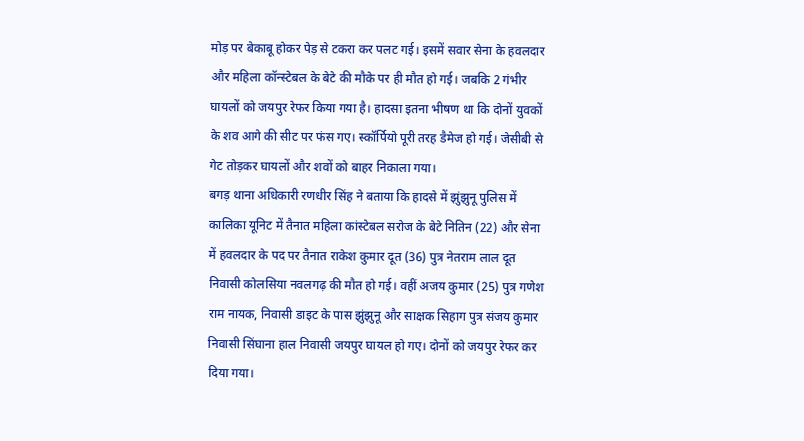मोड़ पर बेकाबू होकर पेड़ से टकरा कर पलट गई। इसमें सवार सेना के हवलदार और महिला कॉन्स्टेबल के बेटे की मौके पर ही मौत हो गई। जबकि 2 गंभीर घायलों को जयपुर रेफर किया गया है। हादसा इतना भीषण था कि दोनों युवकों के शव आगे की सीट पर फंस गए। स्कॉर्पियो पूरी तरह डैमेज हो गई। जेसीबी से गेट तोड़कर घायलों और शवों को बाहर निकाला गया।
बगड़ थाना अधिकारी रणधीर सिंह ने बताया कि हादसे में झुंझुनू पुलिस में कालिका यूनिट में तैनात महिला कांस्टेबल सरोज के बेटे नितिन (22) और सेना में हवलदार के पद पर तैनात राकेश कुमार दूत (36) पुत्र नेतराम लाल दूत निवासी कोलसिया नवलगढ़ की मौत हो गई। वहीं अजय कुमार (25) पुत्र गणेश राम नायक, निवासी डाइट के पास झुंझुनू और साक्षक सिहाग पुत्र संजय कुमार निवासी सिंघाना हाल निवासी जयपुर घायल हो गए। दोनों को जयपुर रेफर कर दिया गया।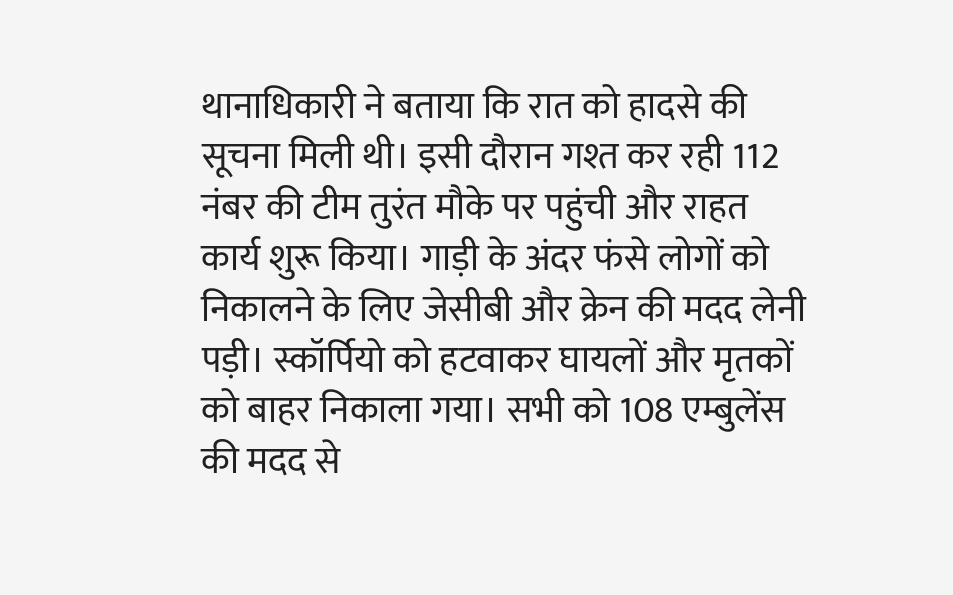थानाधिकारी ने बताया कि रात को हादसे की सूचना मिली थी। इसी दौरान गश्त कर रही 112 नंबर की टीम तुरंत मौके पर पहुंची और राहत कार्य शुरू किया। गाड़ी के अंदर फंसे लोगों को निकालने के लिए जेसीबी और क्रेन की मदद लेनी पड़ी। स्कॉर्पियो को हटवाकर घायलों और मृतकों को बाहर निकाला गया। सभी को 108 एम्बुलेंस की मदद से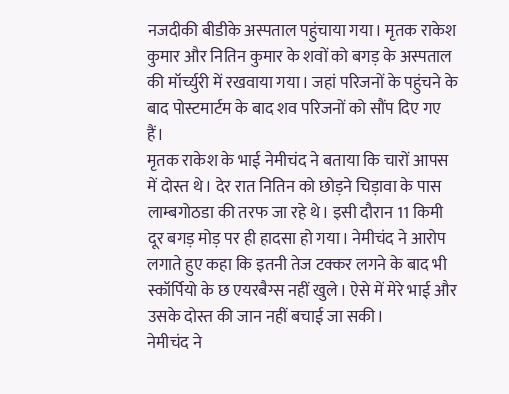नजदीकी बीडीके अस्पताल पहुंचाया गया। मृतक राकेश कुमार और नितिन कुमार के शवों को बगड़ के अस्पताल की मॉर्च्युरी में रखवाया गया। जहां परिजनों के पहुंचने के बाद पोस्टमार्टम के बाद शव परिजनों को सौंप दिए गए हैं।
मृतक राकेश के भाई नेमीचंद ने बताया कि चारों आपस में दोस्त थे। देर रात नितिन को छोड़ने चिड़ावा के पास लाम्बगोठडा की तरफ जा रहे थे। इसी दौरान 11 किमी दूर बगड़ मोड़ पर ही हादसा हो गया। नेमीचंद ने आरोप लगाते हुए कहा कि इतनी तेज टक्कर लगने के बाद भी स्कॉर्पियो के छ एयरबैग्स नहीं खुले। ऐसे में मेरे भाई और उसके दोस्त की जान नहीं बचाई जा सकी।
नेमीचंद ने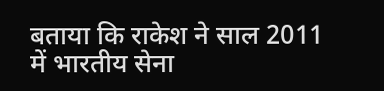बताया कि राकेश ने साल 2011 में भारतीय सेना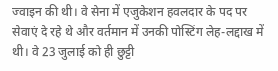ज्वाइन की थी। वे सेना में एजुकेशन हवलदार के पद पर सेवाएं दे रहे थे और वर्तमान में उनकी पोस्टिंग लेह-लद्दाख में थी। वे 23 जुलाई को ही छुट्टी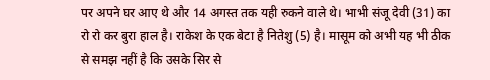पर अपने घर आए थे और 14 अगस्त तक यही रुकने वाले थे। भाभी संजू देवी (31) का रो रो कर बुरा हाल है। राकेश के एक बेटा है नितेशु (5) है। मासूम को अभी यह भी ठीक से समझ नहीं है कि उसके सिर से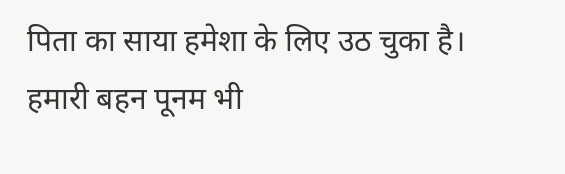पिता का साया हमेशा के लिए उठ चुका है। हमारी बहन पूनम भी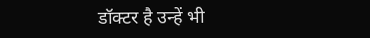डॉक्टर है उन्हें भी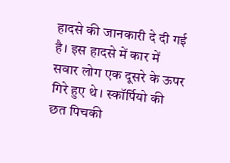हादसे की जानकारी दे दी गई है। इस हादसे में कार में सवार लोग एक दूसरे के ऊपर गिरे हुए थे। स्कॉर्पियो की छत पिचकी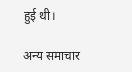हुई थी।

अन्य समाचार